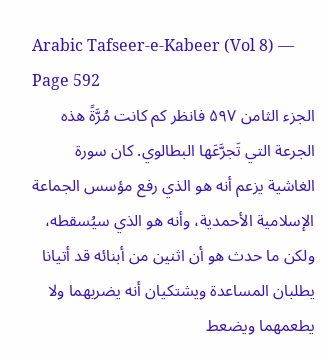Arabic Tafseer-e-Kabeer (Vol 8) — Page 592
الجزء الثامن ۵۹۷ فانظر كم كانت مُرَّةً هذه الجرعة التي تَجرَّعَها البطالوي. كان سورة الغاشية يزعم أنه هو الذي رفع مؤسس الجماعة الإسلامية الأحمدية، وأنه هو الذي سيُسقطه، ولكن ما حدث هو أن اثنين من أبنائه قد أتيانا يطلبان المساعدة ويشتكيان أنه يضربهما ولا يطعمهما ويضعط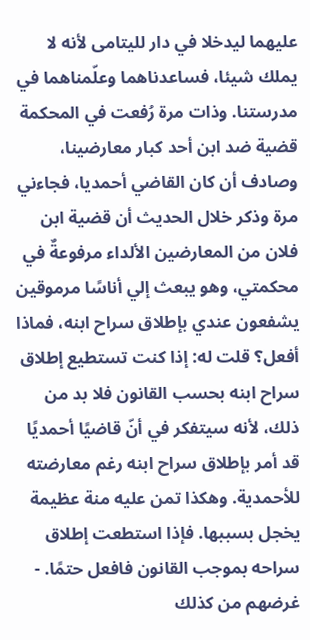عليهما ليدخلا في دار لليتامى لأنه لا يملك شيئا، فساعدناهما وعلّمناهما في مدرستنا. وذات مرة رُفعت في المحكمة قضية ضد ابن أحد كبار معارضينا، وصادف أن كان القاضي أحمديا، فجاءني مرة وذكر خلال الحديث أن قضية ابن فلان من المعارضين الألداء مرفوعةٌ في محكمتي، وهو يبعث إلي أناسًا مرموقين يشفعون عندي بإطلاق سراح ابنه، فماذا أفعل؟ قلت له: إذا كنت تستطيع إطلاق سراح ابنه بحسب القانون فلا بد من ذلك، لأنه سيتفكر في أنّ قاضيًا أحمديًا قد أمر بإطلاق سراح ابنه رغم معارضته للأحمدية. وهكذا تمن عليه منة عظيمة يخجل بسببها. فإذا استطعت إطلاق سراحه بموجب القانون فافعل حتمًا. - غرضهم من كذلك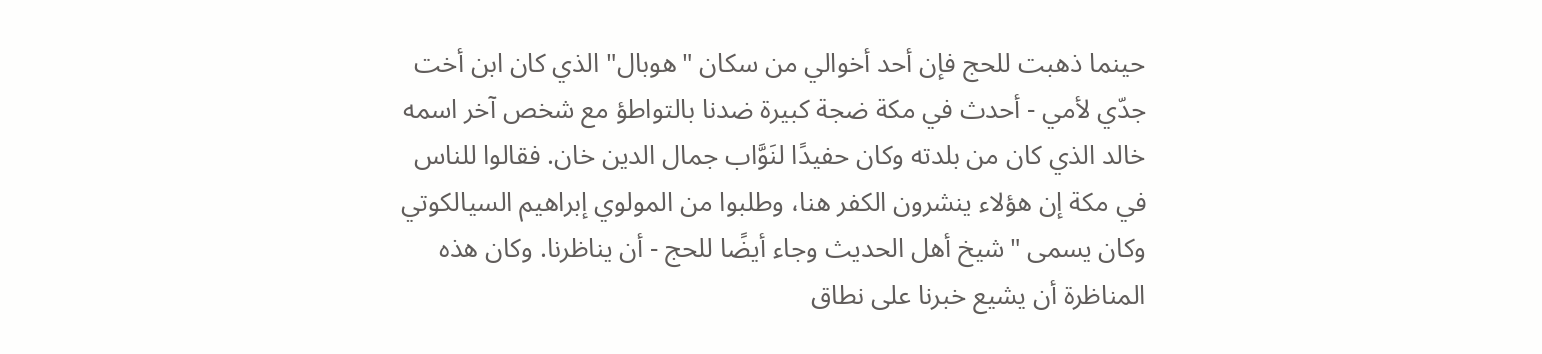حينما ذهبت للحج فإن أحد أخوالي من سكان "هوبال" الذي كان ابن أخت جدّي لأمي - أحدث في مكة ضجة كبيرة ضدنا بالتواطؤ مع شخص آخر اسمه خالد الذي كان من بلدته وكان حفيدًا لنَوَّاب جمال الدين خان. فقالوا للناس في مكة إن هؤلاء ينشرون الكفر هنا، وطلبوا من المولوي إبراهيم السيالكوتي وكان يسمى "شيخ أهل الحديث وجاء أيضًا للحج - أن يناظرنا. وكان هذه المناظرة أن يشيع خبرنا على نطاق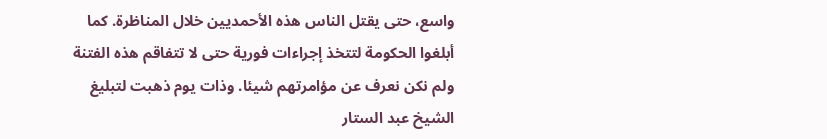واسع، حتى يقتل الناس هذه الأحمديين خلال المناظرة. كما أبلغوا الحكومة لتتخذ إجراءات فورية حتى لا تتفاقم هذه الفتنة ولم نكن نعرف عن مؤامرتهم شيئا. وذات يوم ذهبت لتبليغ الشيخ عبد الستار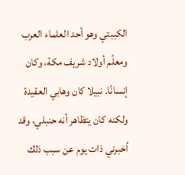الكببتي وهو أحد العلماء العرب ومعلّم أولاد شريف مكة، وكان إنسانًا. نبيلا كان وهابي العقيدة ولكنه كان يتظاهر أنه حنبلي، وقد أخبرني ذات يوم عن سبب ذلك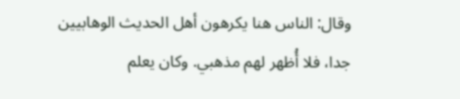وقال: الناس هنا يكرهون أهل الحديث الوهابيين جدا، فلا أُظهر لهم مذهبي. وكان يعلم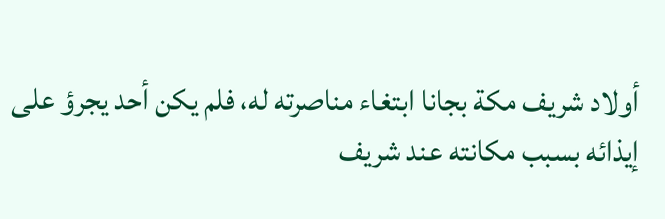أولاد شريف مكة بجانا ابتغاء مناصرته له، فلم يكن أحد يجرؤ على إيذائه بسبب مكانته عند شريف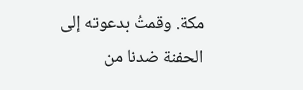مكة. وقمتُ بدعوته إلى الحفنة ضدنا من